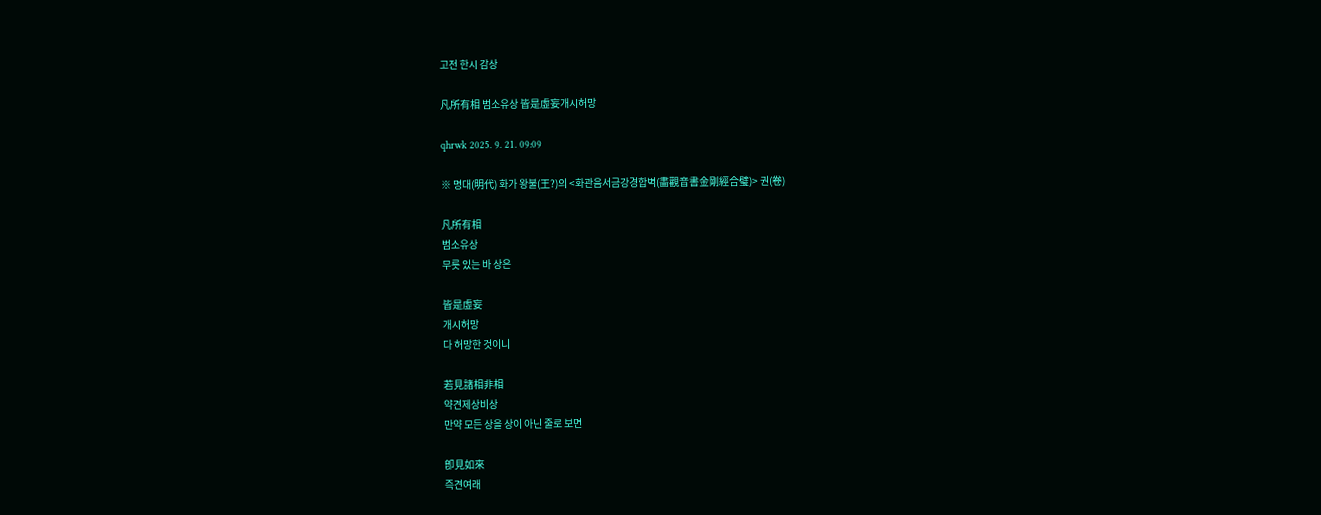고전 한시 감상

凡所有相 범소유상 皆是虛妄개시허망

qhrwk 2025. 9. 21. 09:09

※ 명대(明代) 화가 왕불(王?)의 <화관음서금강경합벽(畵觀音書金剛經合璧)> 권(卷)

凡所有相
범소유상
무릇 있는 바 상은

皆是虛妄
개시허망
다 허망한 것이니

若見諸相非相
약견제상비상
만약 모든 상을 상이 아닌 줄로 보면

卽見如來
즉견여래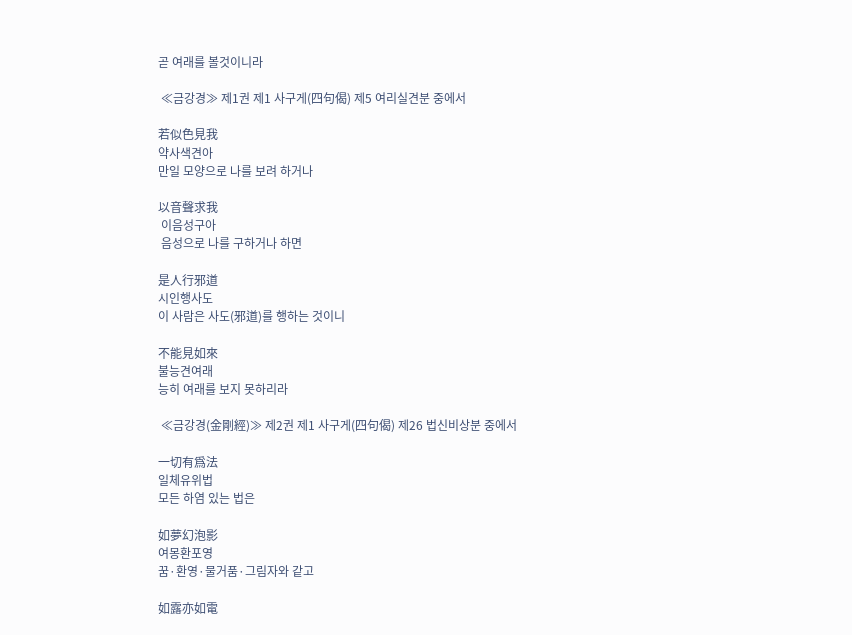곧 여래를 볼것이니라

 ≪금강경≫ 제1권 제1 사구게(四句偈) 제5 여리실견분 중에서

若似色見我
약사색견아
만일 모양으로 나를 보려 하거나

以音聲求我
 이음성구아
 음성으로 나를 구하거나 하면

是人行邪道
시인행사도
이 사람은 사도(邪道)를 행하는 것이니

不能見如來
불능견여래
능히 여래를 보지 못하리라

 ≪금강경(金剛經)≫ 제2권 제1 사구게(四句偈) 제26 법신비상분 중에서

一切有爲法
일체유위법
모든 하염 있는 법은

如夢幻泡影
여몽환포영
꿈·환영·물거품·그림자와 같고

如露亦如電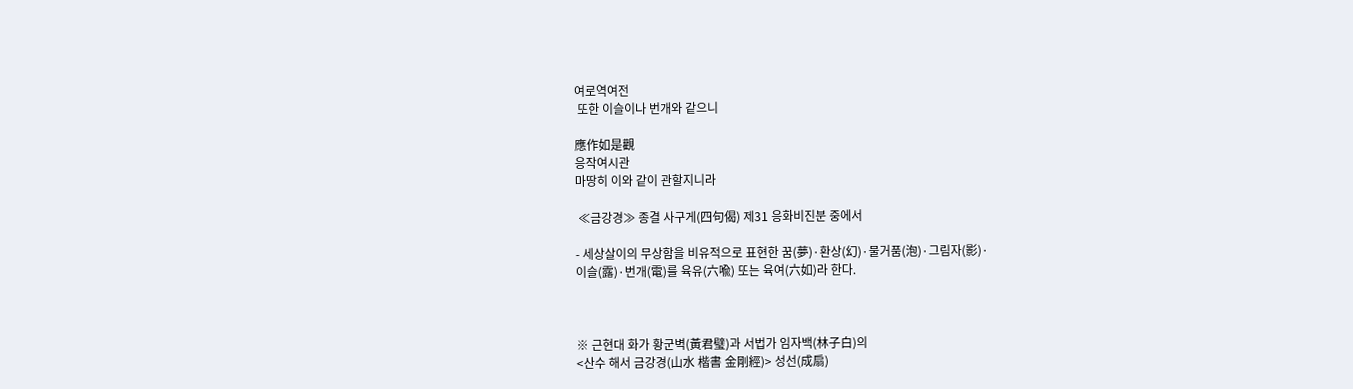여로역여전
 또한 이슬이나 번개와 같으니

應作如是觀
응작여시관
마땅히 이와 같이 관할지니라

 ≪금강경≫ 종결 사구게(四句偈) 제31 응화비진분 중에서

- 세상살이의 무상함을 비유적으로 표현한 꿈(夢)·환상(幻)·물거품(泡)·그림자(影)·
이슬(露)·번개(電)를 육유(六喩) 또는 육여(六如)라 한다.



※ 근현대 화가 황군벽(黃君璧)과 서법가 임자백(林子白)의
<산수 해서 금강경(山水 楷書 金剛經)> 성선(成扇)